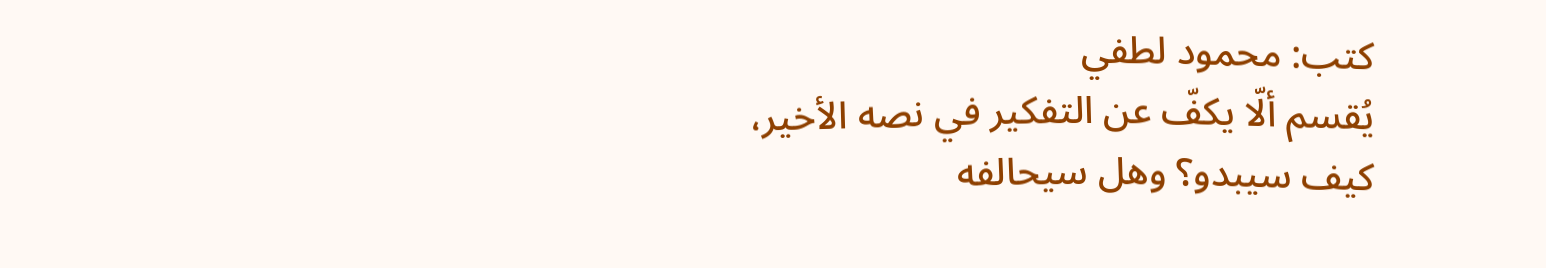كتب: محمود لطفي
يُقسم ألّا يكفّ عن التفكير في نصه الأخير، كيف سيبدو؟ وهل سيحالفه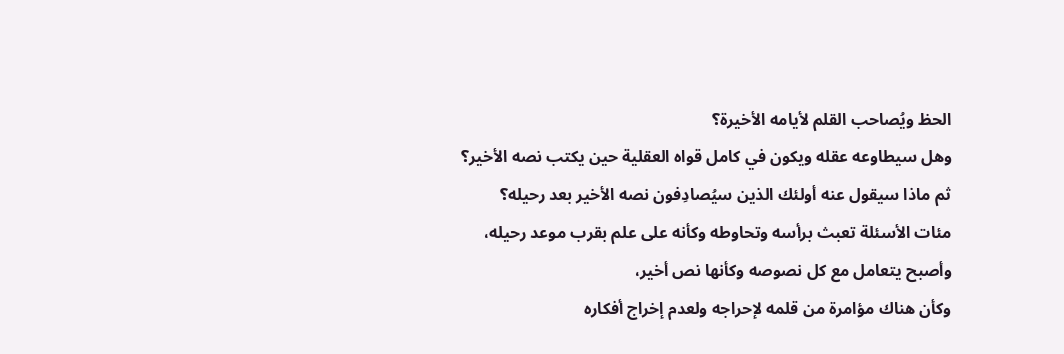الحظ ويُصاحب القلم لأيامه الأخيرة؟
وهل سيطاوعه عقله ويكون في كامل قواه العقلية حين يكتب نصه الأخير؟
ثم ماذا سيقول عنه أولئك الذين سيُصادِفون نصه الأخير بعد رحيله؟
مئات الأسئلة تعبث برأسه وتحاوطه وكأنه على علم بقرب موعد رحيله، وأصبح يتعامل مع كل نصوصه وكأنها نص أخير،
وكأن هناك مؤامرة من قلمه لإحراجه ولعدم إخراج أفكاره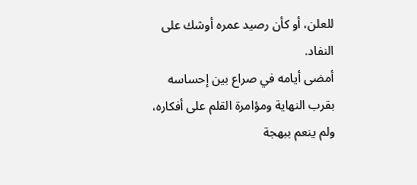للعلن، أو كأن رصيد عمره أوشك على النفاد.
أمضى أيامه في صراع بين إحساسه بقرب النهاية ومؤامرة القلم على أفكاره،
ولم ينعم ببهجة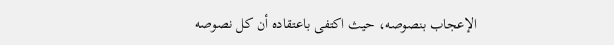الإعجاب بنصوصه، حيث اكتفى باعتقاده أن كل نصوصه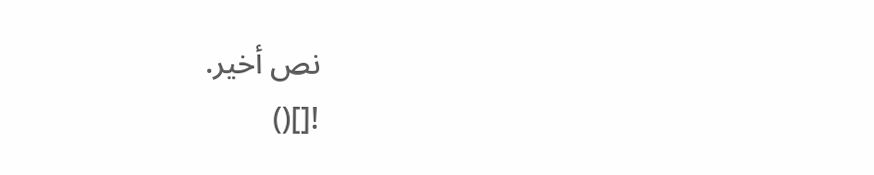نص أخير.
![]()